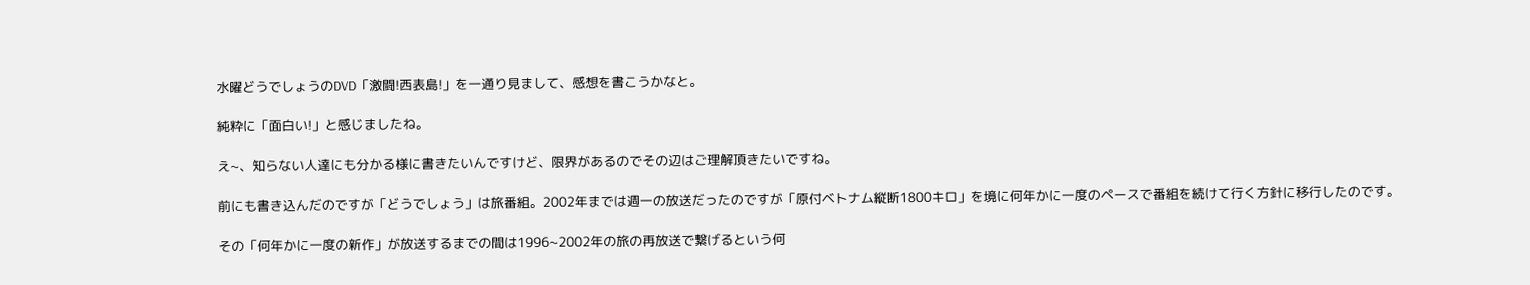水曜どうでしょうのDVD「激闘!西表島!」を一通り見まして、感想を書こうかなと。

純粋に「面白い!」と感じましたね。

え~、知らない人達にも分かる様に書きたいんですけど、限界があるのでその辺はご理解頂きたいですね。

前にも書き込んだのですが「どうでしょう」は旅番組。2002年までは週一の放送だったのですが「原付ベトナム縦断1800キロ」を境に何年かに一度のペースで番組を続けて行く方針に移行したのです。

その「何年かに一度の新作」が放送するまでの間は1996~2002年の旅の再放送で繋げるという何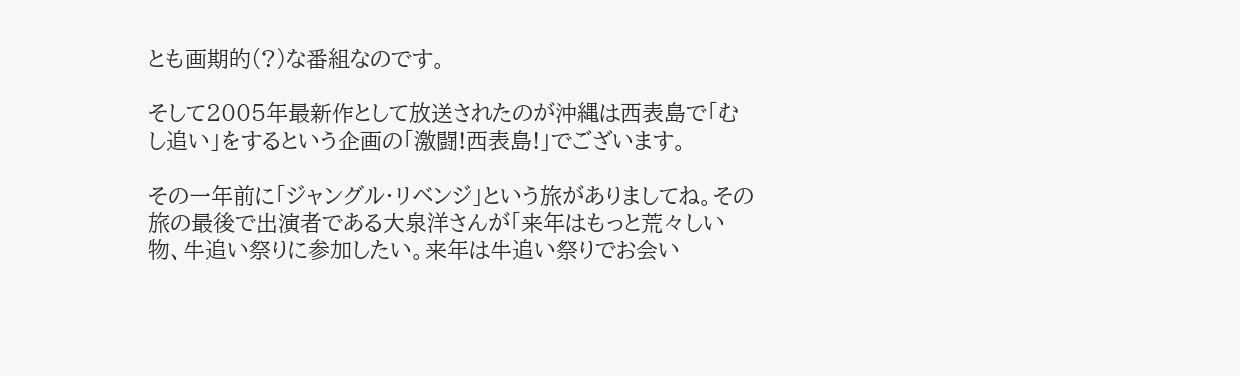とも画期的(?)な番組なのです。

そして2005年最新作として放送されたのが沖縄は西表島で「むし追い」をするという企画の「激闘!西表島!」でございます。

その一年前に「ジャングル・リベンジ」という旅がありましてね。その旅の最後で出演者である大泉洋さんが「来年はもっと荒々しい物、牛追い祭りに参加したい。来年は牛追い祭りでお会い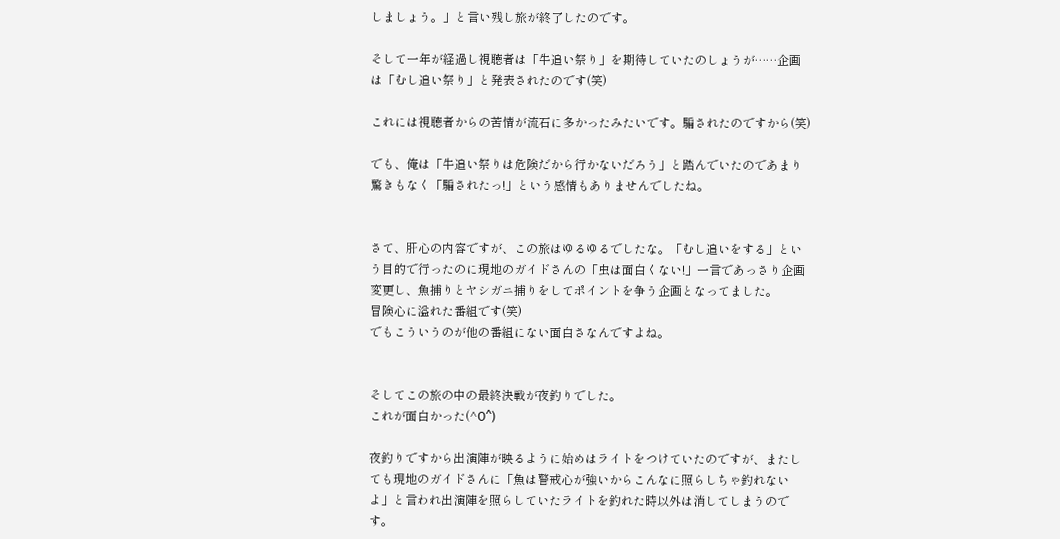しましょう。」と言い残し旅が終了したのです。

そして一年が経過し視聴者は「牛追い祭り」を期待していたのしょうが……企画は「むし追い祭り」と発表されたのです(笑)

これには視聴者からの苦情が流石に多かったみたいです。騙されたのですから(笑)

でも、俺は「牛追い祭りは危険だから行かないだろう」と踏んでいたのであまり驚きもなく「騙されたっ!」という感情もありませんでしたね。


さて、肝心の内容ですが、この旅はゆるゆるでしたな。「むし追いをする」という目的で行ったのに現地のガイドさんの「虫は面白くない!」一言であっさり企画変更し、魚捕りとヤシガニ捕りをしてポイントを争う企画となってました。
冒険心に溢れた番組です(笑)
でもこういうのが他の番組にない面白さなんですよね。


そしてこの旅の中の最終決戦が夜釣りでした。
これが面白かった(^O^)

夜釣りですから出演陣が映るように始めはライトをつけていたのですが、またしても現地のガイドさんに「魚は警戒心が強いからこんなに照らしちゃ釣れないよ」と言われ出演陣を照らしていたライトを釣れた時以外は消してしまうのです。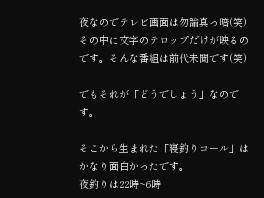夜なのでテレビ画面は勿論真っ暗(笑)その中に文字のテロップだけが映るのです。そんな番組は前代未聞です(笑)

でもそれが「どうでしょう」なのです。

そこから生まれた「寝釣りコール」はかなり面白かったです。
夜釣りは22時~6時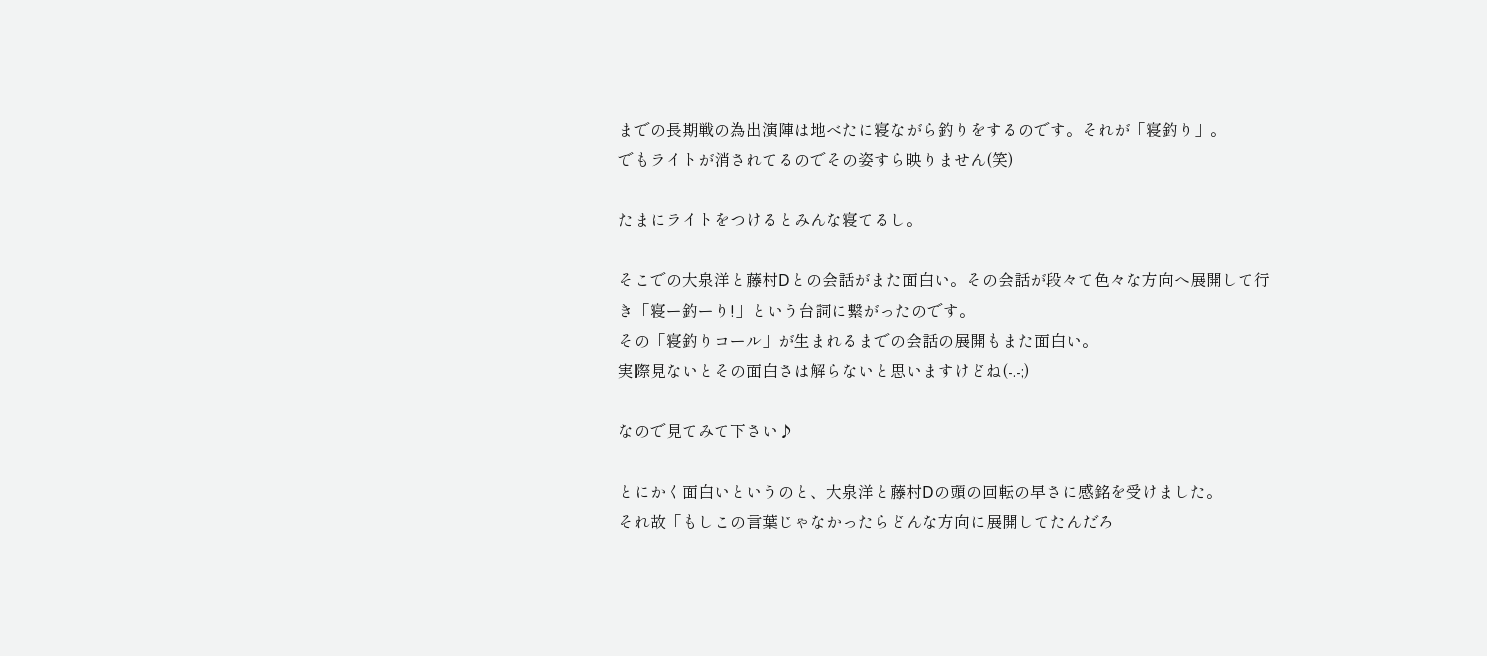までの長期戦の為出演陣は地べたに寝ながら釣りをするのです。それが「寝釣り」。
でもライトが消されてるのでその姿すら映りません(笑)

たまにライトをつけるとみんな寝てるし。

そこでの大泉洋と藤村Dとの会話がまた面白い。その会話が段々て色々な方向へ展開して行き「寝ー釣ーり!」という台詞に繋がったのです。
その「寝釣りコール」が生まれるまでの会話の展開もまた面白い。
実際見ないとその面白さは解らないと思いますけどね(-.-;)

なので見てみて下さい♪

とにかく面白いというのと、大泉洋と藤村Dの頭の回転の早さに感銘を受けました。
それ故「もしこの言葉じゃなかったらどんな方向に展開してたんだろ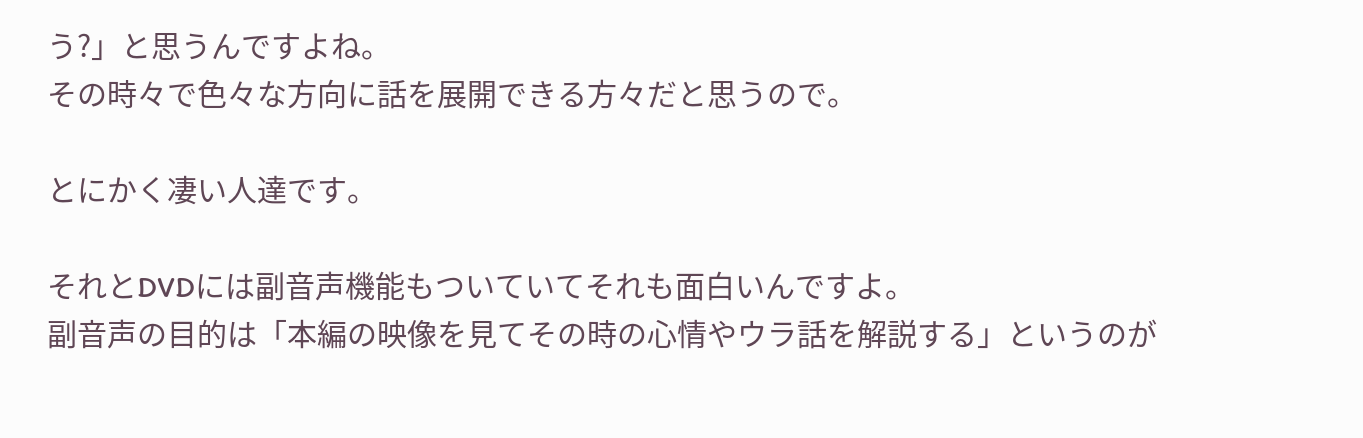う?」と思うんですよね。
その時々で色々な方向に話を展開できる方々だと思うので。

とにかく凄い人達です。

それとDVDには副音声機能もついていてそれも面白いんですよ。
副音声の目的は「本編の映像を見てその時の心情やウラ話を解説する」というのが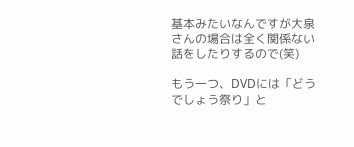基本みたいなんですが大泉さんの場合は全く関係ない話をしたりするので(笑)

もう一つ、DVDには「どうでしょう祭り」と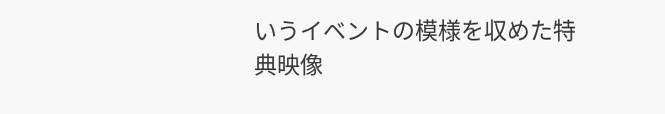いうイベントの模様を収めた特典映像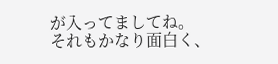が入ってましてね。
それもかなり面白く、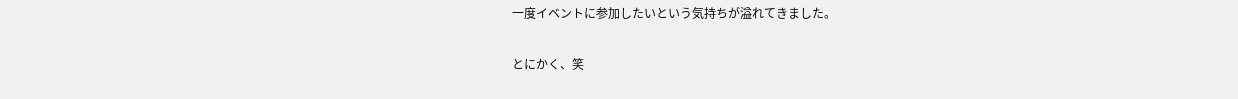一度イベントに参加したいという気持ちが溢れてきました。

とにかく、笑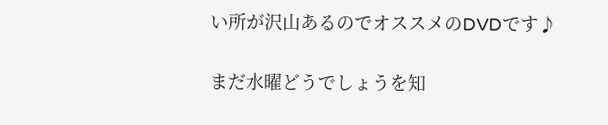い所が沢山あるのでオススメのDVDです♪


まだ水曜どうでしょうを知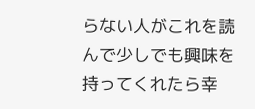らない人がこれを読んで少しでも興味を持ってくれたら幸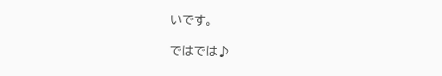いです。

ではでは♪